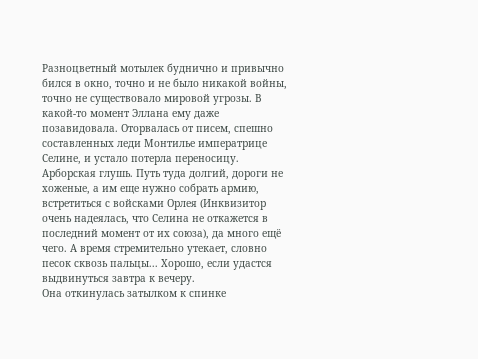Разноцветный мотылек буднично и привычно бился в окно, точно и не было никакой войны, точно не существовало мировой угрозы. В какой-то момент Эллана ему даже позавидовала. Оторвалась от писем, спешно составленных леди Монтилье императрице Селине, и устало потерла переносицу.
Арборская глушь. Путь туда долгий, дороги не хоженые, а им еще нужно собрать армию, встретиться с войсками Орлея (Инквизитор очень надеялась, что Селина не откажется в последний момент от их союза), да много ещё чего. А время стремительно утекает, словно песок сквозь пальцы... Хорошо, если удастся выдвинуться завтра к вечеру.
Она откинулась затылком к спинке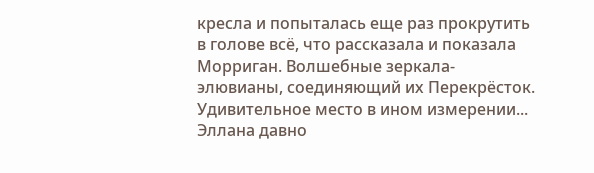кресла и попыталась еще раз прокрутить в голове всё, что рассказала и показала Морриган. Волшебные зеркала-элювианы, соединяющий их Перекрёсток. Удивительное место в ином измерении... Эллана давно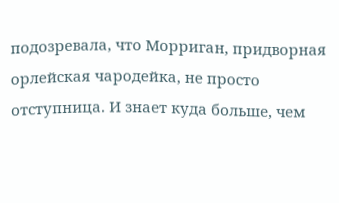подозревала, что Морриган, придворная орлейская чародейка, не просто отступница. И знает куда больше, чем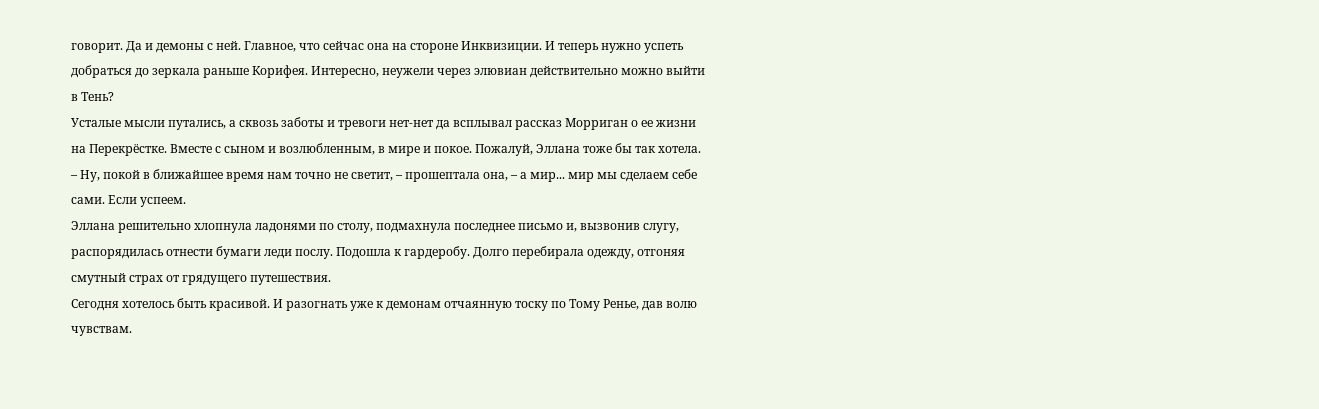говорит. Да и демоны с ней. Главное, что сейчас она на стороне Инквизиции. И теперь нужно успеть добраться до зеркала раньше Корифея. Интересно, неужели через элювиан действительно можно выйти в Тень?
Усталые мысли путались, а сквозь заботы и тревоги нет-нет да всплывал рассказ Морриган о ее жизни на Перекрёстке. Вместе с сыном и возлюбленным, в мире и покое. Пожалуй, Эллана тоже бы так хотела.
– Ну, покой в ближайшее время нам точно не светит, – прошептала она, – а мир... мир мы сделаем себе сами. Если успеем.
Эллана решительно хлопнула ладонями по столу, подмахнула последнее письмо и, вызвонив слугу, распорядилась отнести бумаги леди послу. Подошла к гардеробу. Долго перебирала одежду, отгоняя смутный страх от грядущего путешествия.
Сегодня хотелось быть красивой. И разогнать уже к демонам отчаянную тоску по Тому Ренье, дав волю чувствам.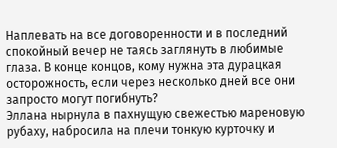Наплевать на все договоренности и в последний спокойный вечер не таясь заглянуть в любимые глаза. В конце концов, кому нужна эта дурацкая осторожность, если через несколько дней все они запросто могут погибнуть?
Эллана нырнула в пахнущую свежестью мареновую рубаху, набросила на плечи тонкую курточку и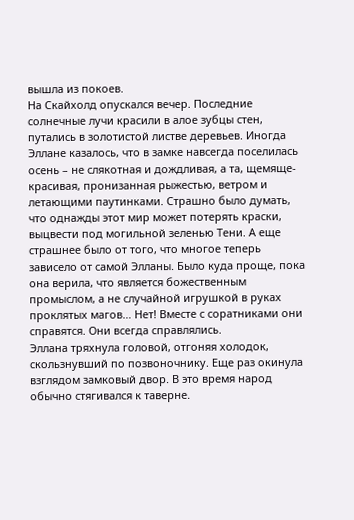вышла из покоев.
На Скайхолд опускался вечер. Последние солнечные лучи красили в алое зубцы стен, путались в золотистой листве деревьев. Иногда Эллане казалось, что в замке навсегда поселилась осень – не слякотная и дождливая, а та, щемяще-красивая, пронизанная рыжестью, ветром и летающими паутинками. Страшно было думать, что однажды этот мир может потерять краски, выцвести под могильной зеленью Тени. А еще страшнее было от того, что многое теперь зависело от самой Элланы. Было куда проще, пока она верила, что является божественным промыслом, а не случайной игрушкой в руках проклятых магов… Нет! Вместе с соратниками они справятся. Они всегда справлялись.
Эллана тряхнула головой, отгоняя холодок, скользнувший по позвоночнику. Еще раз окинула взглядом замковый двор. В это время народ обычно стягивался к таверне.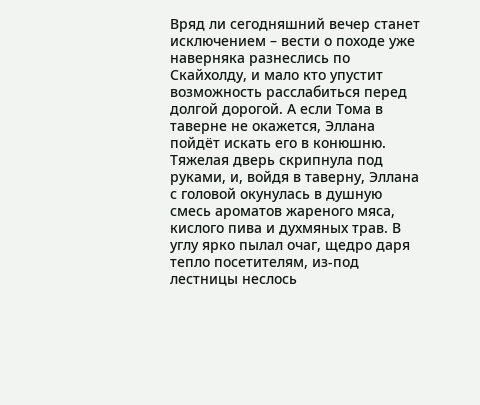Вряд ли сегодняшний вечер станет исключением – вести о походе уже наверняка разнеслись по Скайхолду, и мало кто упустит возможность расслабиться перед долгой дорогой. А если Тома в таверне не окажется, Эллана пойдёт искать его в конюшню.
Тяжелая дверь скрипнула под руками, и, войдя в таверну, Эллана с головой окунулась в душную смесь ароматов жареного мяса, кислого пива и духмяных трав. В углу ярко пылал очаг, щедро даря тепло посетителям, из-под лестницы неслось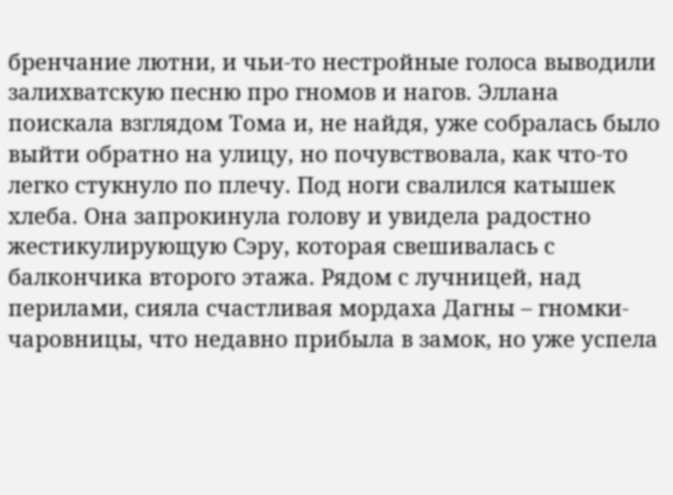бренчание лютни, и чьи-то нестройные голоса выводили залихватскую песню про гномов и нагов. Эллана поискала взглядом Тома и, не найдя, уже собралась было выйти обратно на улицу, но почувствовала, как что-то легко стукнуло по плечу. Под ноги свалился катышек хлеба. Она запрокинула голову и увидела радостно жестикулирующую Сэру, которая свешивалась с балкончика второго этажа. Рядом с лучницей, над перилами, сияла счастливая мордаха Дагны – гномки-чаровницы, что недавно прибыла в замок, но уже успела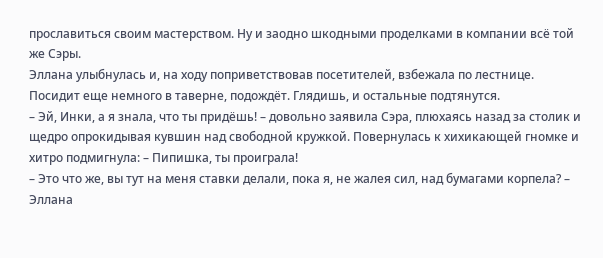прославиться своим мастерством. Ну и заодно шкодными проделками в компании всё той же Сэры.
Эллана улыбнулась и, на ходу поприветствовав посетителей, взбежала по лестнице. Посидит еще немного в таверне, подождёт. Глядишь, и остальные подтянутся.
– Эй, Инки, а я знала, что ты придёшь! – довольно заявила Сэра, плюхаясь назад за столик и щедро опрокидывая кувшин над свободной кружкой. Повернулась к хихикающей гномке и хитро подмигнула: – Пипишка, ты проиграла!
– Это что же, вы тут на меня ставки делали, пока я, не жалея сил, над бумагами корпела? – Эллана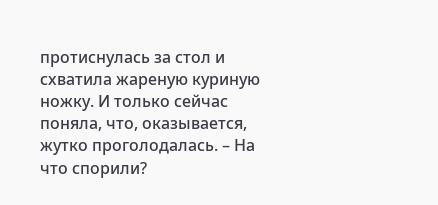протиснулась за стол и схватила жареную куриную ножку. И только сейчас поняла, что, оказывается, жутко проголодалась. – На что спорили?